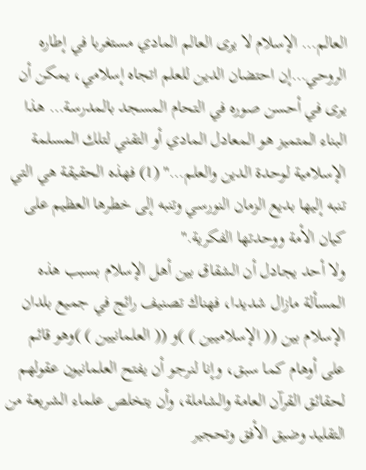العالم… الإسلام لا يرى العالم المادي مستغربا في إطاره الروحي…إن احتضان الدين للعلم اتجاه إسلامي، يمكن أن يرى في أحسن صوره في التحام المسجد بالمدرسة… هذا البناء المتميز هو المعادل المادي أو التقني لتلك المسلمة الإسلامية لوحدة الدين والعلم…" (1) فهذه الحقيقة هي التي تنبه إليها بديع الزمان النورسي وتنبه إلى خطرها العظيم على كيان الأمة ووحدتها الفكرية."
ولا أحد يجادل أن الشقاق بين أهل الإسلام بسبب هذه المسألة مازال شديدا، فهناك تصنيف رائج في جميع بلدان الإسلام بين (( الإسلاميين ) )و (( العلمانيين ) )وهو قائم على أوهام كما سبق، وإنا لنرجو أن يفتح العلمانيون عقولهم لحقائق القرآن العامة والشاملة، وأن يتخلص علماء الشريعة من التقليد وضيق الأفق وتحجير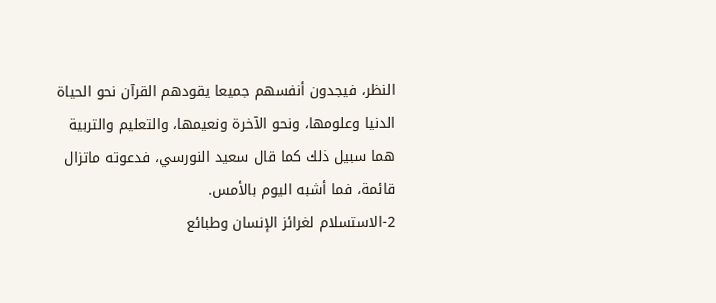النظر، فيجدون أنفسهم جميعا يقودهم القرآن نحو الحياة الدنيا وعلومها، ونحو الآخرة ونعيمها، والتعليم والتربية هما سبيل ذلك كما قال سعيد النورسي، فدعوته ماتزال قائمة، فما أشبه اليوم بالأمس.
2-الاستسلام لغرائز الإنسان وطبائع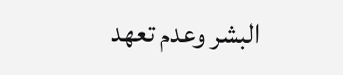البشر وعدم تعهد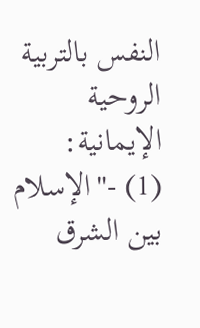النفس بالتربية الروحية الإيمانية:
(1) -"الإسلام بين الشرق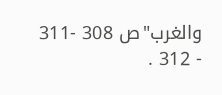والغرب"ص 308 -311 - 312 .